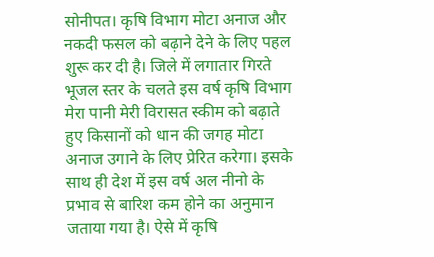सोनीपत। कृषि विभाग मोटा अनाज और नकदी फसल को बढ़ाने देने के लिए पहल शुरू कर दी है। जिले में लगातार गिरते भूजल स्तर के चलते इस वर्ष कृषि विभाग मेरा पानी मेरी विरासत स्कीम को बढ़ाते हुए किसानों को धान की जगह मोटा अनाज उगाने के लिए प्रेरित करेगा। इसके साथ ही देश में इस वर्ष अल नीनो के प्रभाव से बारिश कम होने का अनुमान जताया गया है। ऐसे में कृषि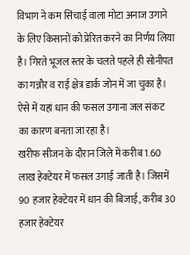विभाग ने कम सिंचाई वाला मोटा अनाज उगाने के लिए किसानों को प्रेरित करने का निर्णय लिया है। गिरते भूजल स्तर के चलते पहले ही सोनीपत का गन्नौर व राई क्षेत्र डार्क जोन में जा चुका है। ऐसे में यहां धान की फसल उगाना जल संकट का कारण बनता जा रहा है।
खरीफ सीजन के दौरान जिले में करीब 1.60 लाख हेक्टेयर में फसल उगाई जाती है। जिसमें 90 हजार हेक्टेयर में धान की बिजाई, करीब 30 हजार हेक्टेयर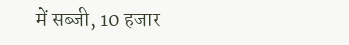में सब्जी, 10 हजार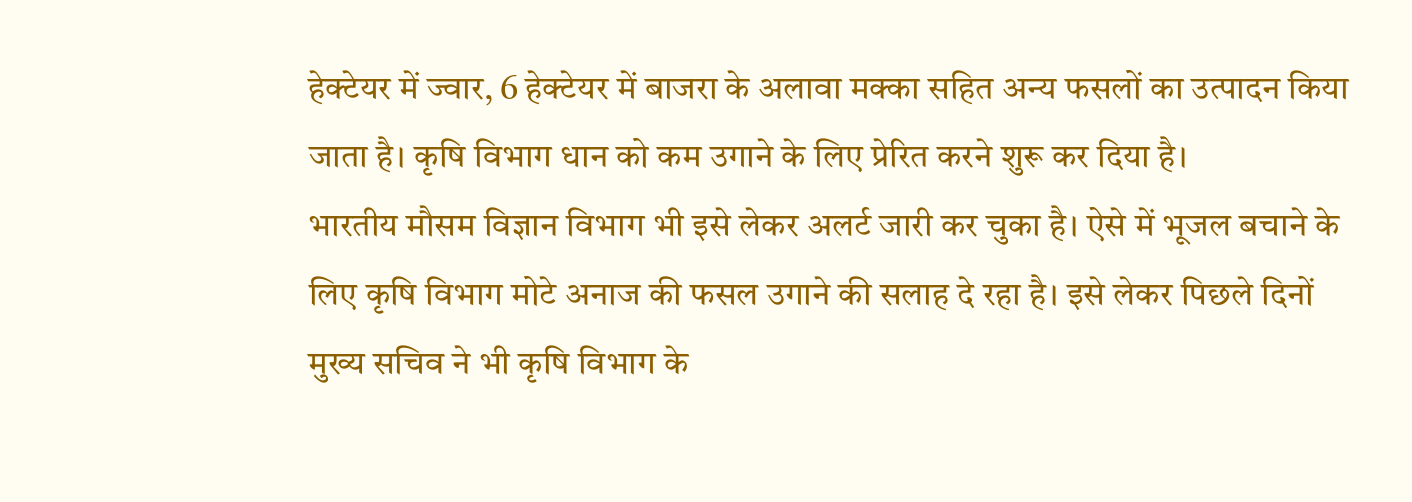हेक्टेयर में ज्वार, 6 हेक्टेयर में बाजरा के अलावा मक्का सहित अन्य फसलों का उत्पादन किया जाता है। कृषि विभाग धान को कम उगाने के लिए प्रेरित करने शुरू कर दिया है।
भारतीय मौसम विज्ञान विभाग भी इसे लेकर अलर्ट जारी कर चुका है। ऐसे में भूजल बचाने के लिए कृषि विभाग मोटे अनाज की फसल उगाने की सलाह दे रहा है। इसे लेकर पिछले दिनों मुख्य सचिव ने भी कृषि विभाग के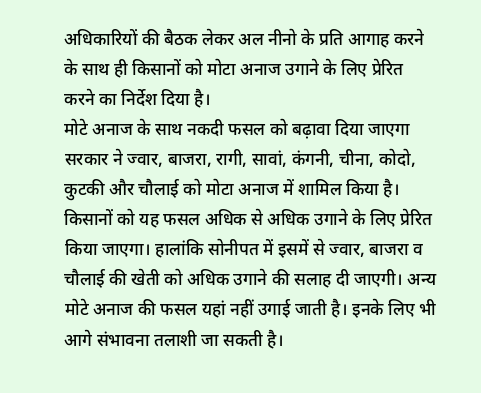अधिकारियों की बैठक लेकर अल नीनो के प्रति आगाह करने के साथ ही किसानों को मोटा अनाज उगाने के लिए प्रेरित करने का निर्देश दिया है।
मोटे अनाज के साथ नकदी फसल को बढ़ावा दिया जाएगा
सरकार ने ज्वार, बाजरा, रागी, सावां, कंगनी, चीना, कोदो, कुटकी और चौलाई को मोटा अनाज में शामिल किया है। किसानों को यह फसल अधिक से अधिक उगाने के लिए प्रेरित किया जाएगा। हालांकि सोनीपत में इसमें से ज्वार, बाजरा व चौलाई की खेती को अधिक उगाने की सलाह दी जाएगी। अन्य मोटे अनाज की फसल यहां नहीं उगाई जाती है। इनके लिए भी आगे संभावना तलाशी जा सकती है।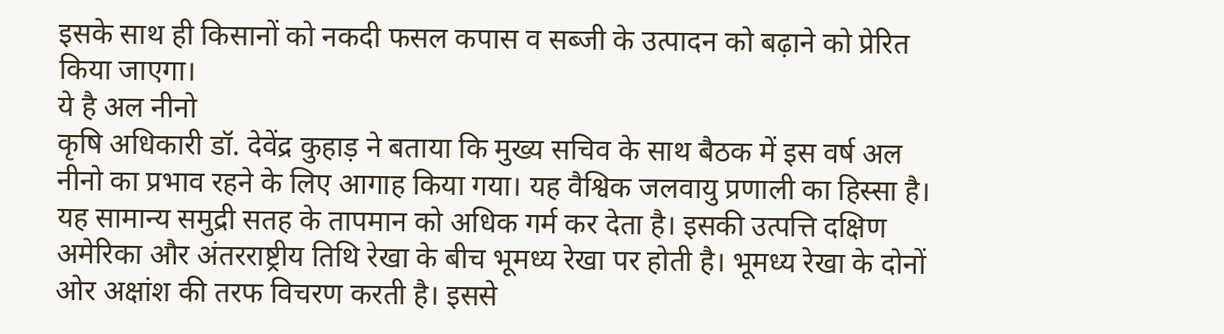इसके साथ ही किसानों को नकदी फसल कपास व सब्जी के उत्पादन को बढ़ाने को प्रेरित किया जाएगा।
ये है अल नीनो
कृषि अधिकारी डॉ. देवेंद्र कुहाड़ ने बताया कि मुख्य सचिव के साथ बैठक में इस वर्ष अल नीनो का प्रभाव रहने के लिए आगाह किया गया। यह वैश्विक जलवायु प्रणाली का हिस्सा है। यह सामान्य समुद्री सतह के तापमान को अधिक गर्म कर देता है। इसकी उत्पत्ति दक्षिण अमेरिका और अंतरराष्ट्रीय तिथि रेखा के बीच भूमध्य रेखा पर होती है। भूमध्य रेखा के दोनों ओर अक्षांश की तरफ विचरण करती है। इससे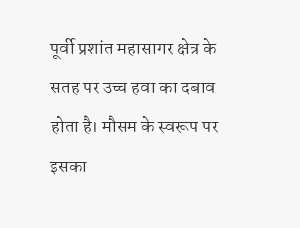पूर्वी प्रशांत महासागर क्षेत्र के सतह पर उच्च हवा का दबाव होता है। मौसम के स्वरूप पर इसका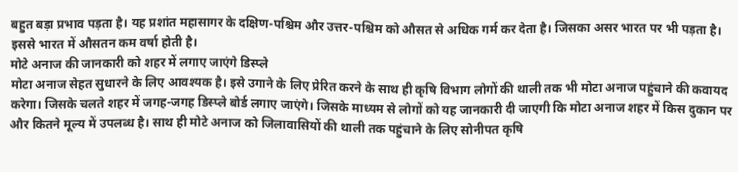बहुत बड़ा प्रभाव पड़ता है। यह प्रशांत महासागर के दक्षिण-पश्चिम और उत्तर-पश्चिम को औसत से अधिक गर्म कर देता है। जिसका असर भारत पर भी पड़ता है। इससे भारत में औसतन कम वर्षा होती है।
मोटे अनाज की जानकारी को शहर में लगाए जाएंगे डिस्प्ले
मोटा अनाज सेहत सुधारने के लिए आवश्यक है। इसे उगाने के लिए प्रेरित करने के साथ ही कृषि विभाग लोगों की थाली तक भी मोटा अनाज पहुंचाने की कवायद करेगा। जिसके चलते शहर में जगह-जगह डिस्प्ले बोर्ड लगाए जाएंगे। जिसके माध्यम से लोगों को यह जानकारी दी जाएगी कि मोटा अनाज शहर में किस दुकान पर और कितने मूल्य में उपलब्ध है। साथ ही मोटे अनाज को जिलावासियों की थाली तक पहुंचाने के लिए सोनीपत कृषि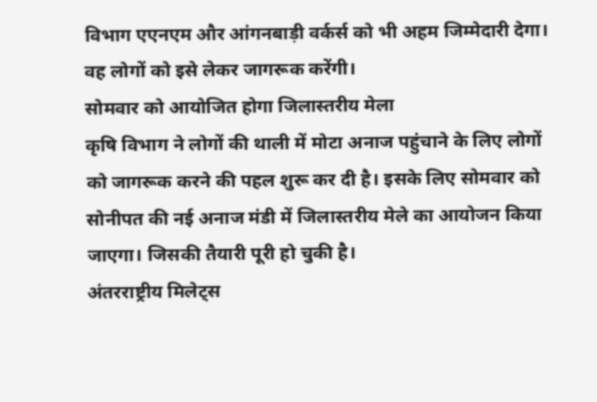विभाग एएनएम और आंगनबाड़ी वर्कर्स को भी अहम जिम्मेदारी देगा। वह लोगों को इसे लेकर जागरूक करेंगी।
सोमवार को आयोजित होगा जिलास्तरीय मेला
कृषि विभाग ने लोगों की थाली में मोटा अनाज पहुंचाने के लिए लोगों को जागरूक करने की पहल शुरू कर दी है। इसके लिए सोमवार को सोनीपत की नई अनाज मंडी में जिलास्तरीय मेले का आयोजन किया जाएगा। जिसकी तैयारी पूरी हो चुकी है।
अंतरराष्ट्रीय मिलेट्स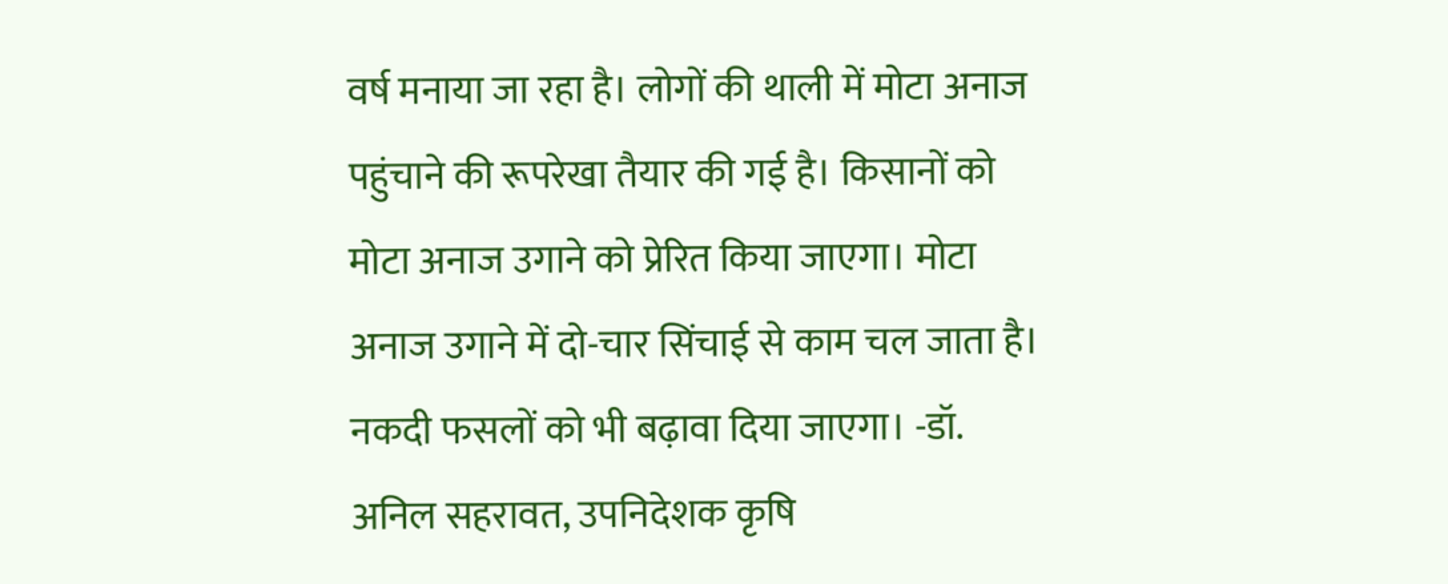वर्ष मनाया जा रहा है। लोगों की थाली में मोटा अनाज पहुंचाने की रूपरेखा तैयार की गई है। किसानों को मोटा अनाज उगाने को प्रेरित किया जाएगा। मोटा अनाज उगाने में दो-चार सिंचाई से काम चल जाता है। नकदी फसलों को भी बढ़ावा दिया जाएगा। -डॉ. अनिल सहरावत, उपनिदेशक कृषि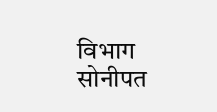विभाग सोनीपत